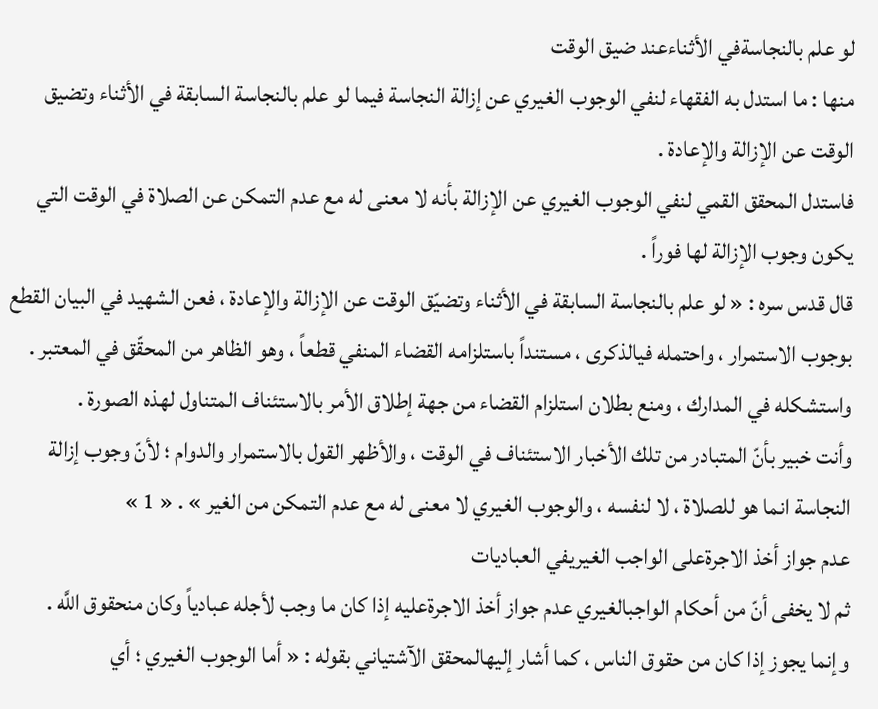لو علم بالنجاسةفي الأثناءعند ضيق الوقت
منها : ما استدل به الفقهاء لنفي الوجوب الغيري عن إزالة النجاسة فيما لو علم بالنجاسة السابقة في الأثناء وتضيق الوقت عن الإزالة والإعادة .
فاستدل المحقق القمي لنفي الوجوب الغيري عن الإزالة بأنه لا معنى له مع عدم التمكن عن الصلاة في الوقت التي يكون وجوب الإزالة لها فوراً .
قال قدس سره : « لو علم بالنجاسة السابقة في الأثناء وتضيّق الوقت عن الإزالة والإعادة ، فعن الشهيد في البيان القطع بوجوب الاستمرار ، واحتمله فيالذكرى ، مستنداً باستلزامه القضاء المنفي قطعاً ، وهو الظاهر من المحقّق في المعتبر .
واستشكله في المدارك ، ومنع بطلان استلزام القضاء من جهة إطلاق الأمر بالاستئناف المتناول لهذه الصورة .
وأنت خبير بأنّ المتبادر من تلك الأخبار الاستئناف في الوقت ، والأظهر القول بالاستمرار والدوام ؛ لأنّ وجوب إزالة النجاسة انما هو للصلاة ، لا لنفسه ، والوجوب الغيري لا معنى له مع عدم التمكن من الغير » . « 1 »
عدم جواز أخذ الاجرةعلى الواجب الغيريفي العباديات
ثم لا يخفى أنّ من أحكام الواجبالغيري عدم جواز أخذ الاجرةعليه إذا كان ما وجب لأجله عبادياً وكان منحقوق اللَّه . وإنما يجوز إذا كان من حقوق الناس ، كما أشار إليهالمحقق الآشتياني بقوله : « أما الوجوب الغيري ؛ أي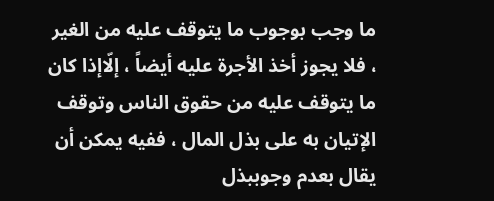ما وجب بوجوب ما يتوقف عليه من الغير ، فلا يجوز أخذ الأجرة عليه أيضاً ، إلّاإذا كان ما يتوقف عليه من حقوق الناس وتوقف الإتيان به على بذل المال ، ففيه يمكن أن يقال بعدم وجوببذل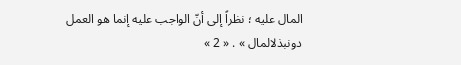المال عليه ؛ نظراً إلى أنّ الواجب عليه إنما هو العمل دونبذلالمال » . « 2 »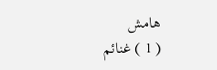هامش
( 1 ) غنائم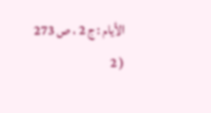الأيام : ج 2 ، ص 273
( 2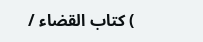) كتاب القضاء /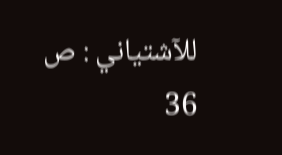للآشتياني : ص 36